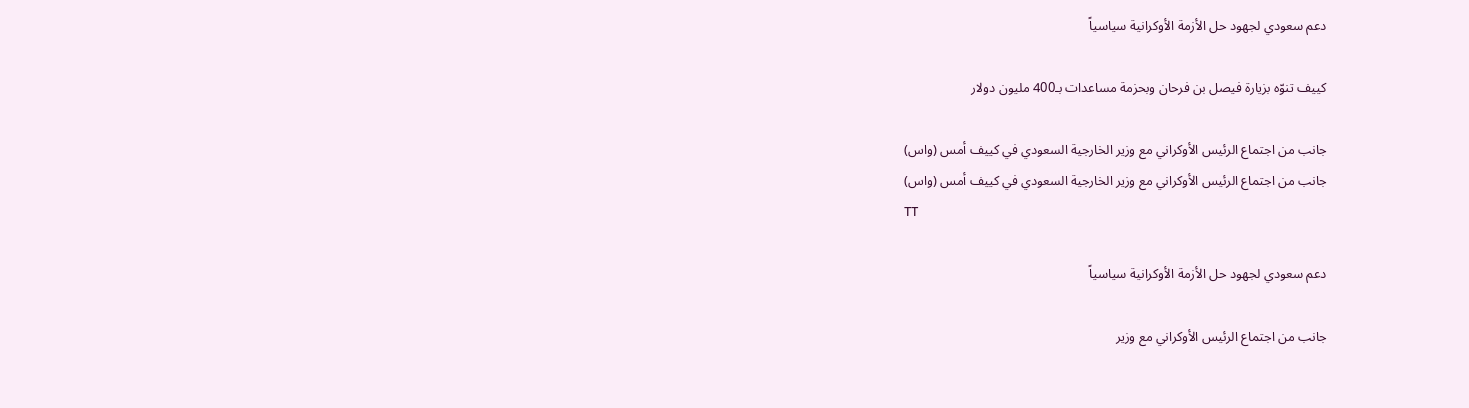دعم سعودي لجهود حل الأزمة الأوكرانية سياسياً

كييف تنوّه بزيارة فيصل بن فرحان وبحزمة مساعدات بـ400 مليون دولار

جانب من اجتماع الرئيس الأوكراني مع وزير الخارجية السعودي في كييف أمس (واس)
جانب من اجتماع الرئيس الأوكراني مع وزير الخارجية السعودي في كييف أمس (واس)
TT

دعم سعودي لجهود حل الأزمة الأوكرانية سياسياً

جانب من اجتماع الرئيس الأوكراني مع وزير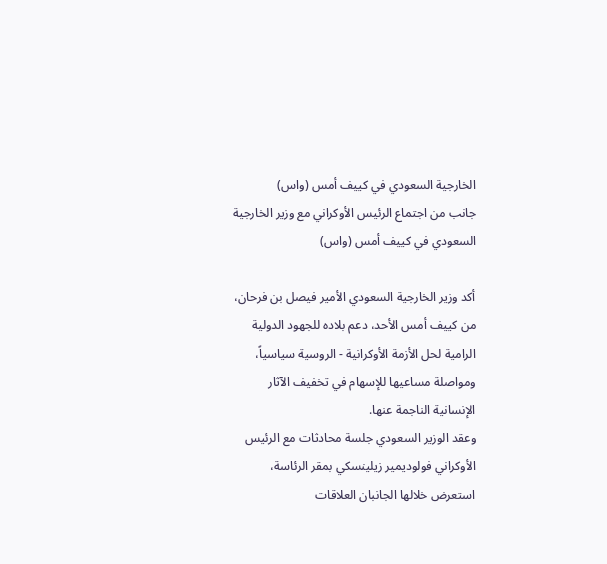الخارجية السعودي في كييف أمس (واس)
جانب من اجتماع الرئيس الأوكراني مع وزير الخارجية السعودي في كييف أمس (واس)

أكد وزير الخارجية السعودي الأمير فيصل بن فرحان، من كييف أمس الأحد، دعم بلاده للجهود الدولية الرامية لحل الأزمة الأوكرانية - الروسية سياسياً، ومواصلة مساعيها للإسهام في تخفيف الآثار الإنسانية الناجمة عنها.
وعقد الوزير السعودي جلسة محادثات مع الرئيس الأوكراني فولوديمير زيلينسكي بمقر الرئاسة، استعرض خلالها الجانبان العلاقات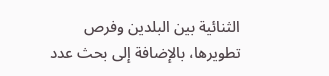الثنائية بين البلدين وفرص تطويرها، بالإضافة إلى بحث عدد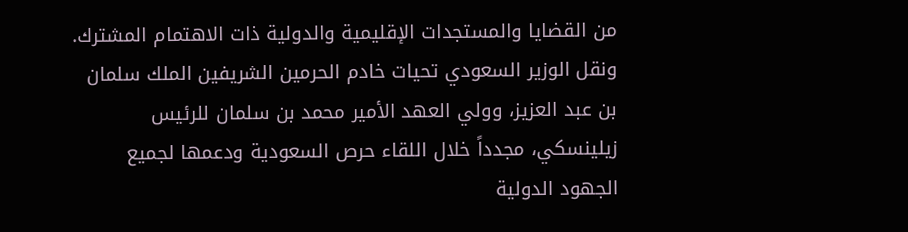من القضايا والمستجدات الإقليمية والدولية ذات الاهتمام المشترك.
ونقل الوزير السعودي تحيات خادم الحرمين الشريفين الملك سلمان بن عبد العزيز، وولي العهد الأمير محمد بن سلمان للرئيس زيلينسكي، مجدداً خلال اللقاء حرص السعودية ودعمها لجميع الجهود الدولية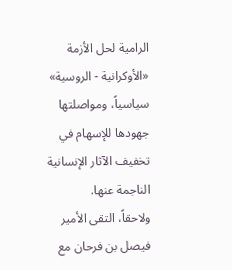الرامية لحل الأزمة «الأوكرانية - الروسية» سياسياً، ومواصلتها جهودها للإسهام في تخفيف الآثار الإنسانية الناجمة عنها.
ولاحقاً، التقى الأمير فيصل بن فرحان مع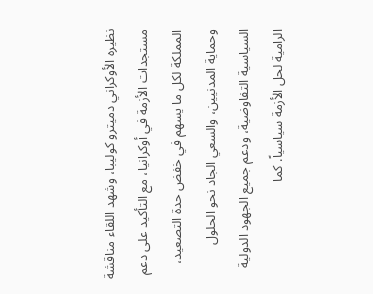نظيره الأوكراني دميترو كوليبا، وشهد اللقاء مناقشة مستجدات الأزمة في أوكرانيا، مع التأكيد على دعم المملكة لكل ما يسهم في خفض حدة التصعيد، وحماية المدنيين، والسعي الجاد نحو الحلول السياسية التفاوضية، ودعم جميع الجهود الدولية الرامية لحل الأزمة سياسياً. كما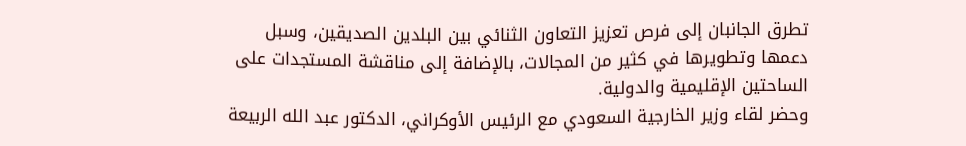تطرق الجانبان إلى فرص تعزيز التعاون الثنائي بين البلدين الصديقين، وسبل دعمها وتطويرها في كثير من المجالات، بالإضافة إلى مناقشة المستجدات على الساحتين الإقليمية والدولية.
وحضر لقاء وزير الخارجية السعودي مع الرئيس الأوكراني، الدكتور عبد الله الربيعة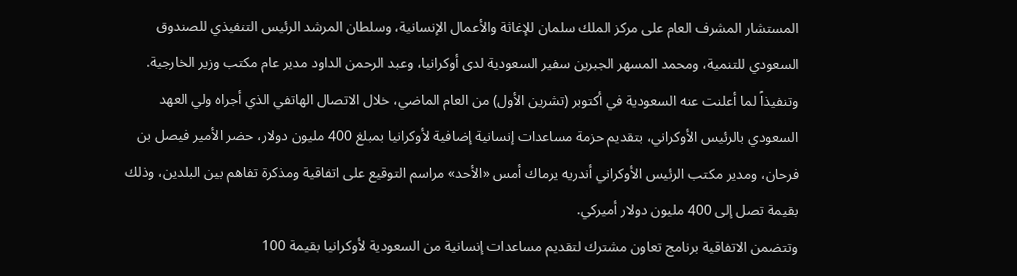المستشار المشرف العام على مركز الملك سلمان للإغاثة والأعمال الإنسانية، وسلطان المرشد الرئيس التنفيذي للصندوق السعودي للتنمية، ومحمد المسهر الجبرين سفير السعودية لدى أوكرانيا، وعبد الرحمن الداود مدير عام مكتب وزير الخارجية.
وتنفيذاً لما أعلنت عنه السعودية في أكتوبر (تشرين الأول) من العام الماضي، خلال الاتصال الهاتفي الذي أجراه ولي العهد السعودي بالرئيس الأوكراني، بتقديم حزمة مساعدات إنسانية إضافية لأوكرانيا بمبلغ 400 مليون دولار، حضر الأمير فيصل بن فرحان، ومدير مكتب الرئيس الأوكراني أندريه يرماك أمس «الأحد» مراسم التوقيع على اتفاقية ومذكرة تفاهم بين البلدين، وذلك بقيمة تصل إلى 400 مليون دولار أميركي.
وتتضمن الاتفاقية برنامج تعاون مشترك لتقديم مساعدات إنسانية من السعودية لأوكرانيا بقيمة 100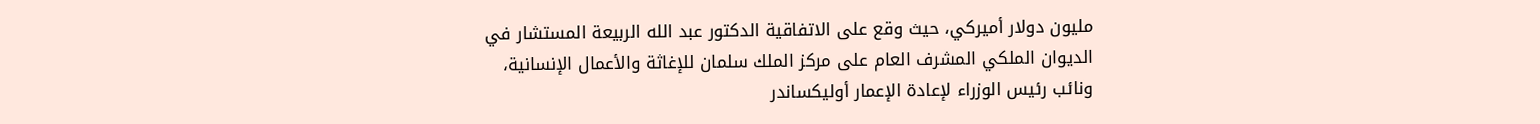مليون دولار أميركي، حيث وقع على الاتفاقية الدكتور عبد الله الربيعة المستشار في الديوان الملكي المشرف العام على مركز الملك سلمان للإغاثة والأعمال الإنسانية، ونائب رئيس الوزراء لإعادة الإعمار أوليكساندر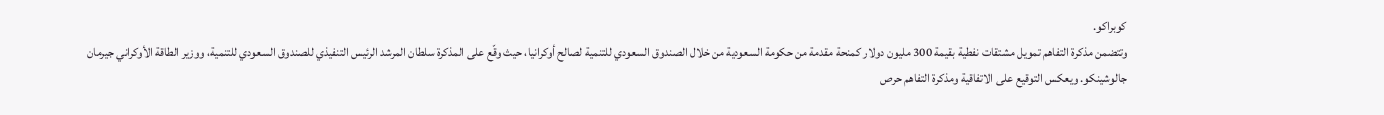كوبراكو.
وتتضمن مذكرة التفاهم تمويل مشتقات نفطية بقيمة 300 مليون دولار كمنحة مقدمة من حكومة السعودية من خلال الصندوق السعودي للتنمية لصالح أوكرانيا، حيث وقّع على المذكرة سلطان المرشد الرئيس التنفيذي للصندوق السعودي للتنمية، ووزير الطاقة الأوكراني جيرمان جالوشينكو. ويعكس التوقيع على الاتفاقية ومذكرة التفاهم حرص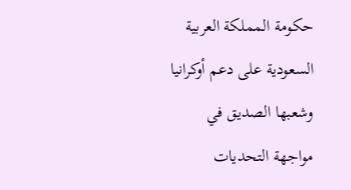حكومة المملكة العربية السعودية على دعم أوكرانيا وشعبها الصديق في مواجهة التحديات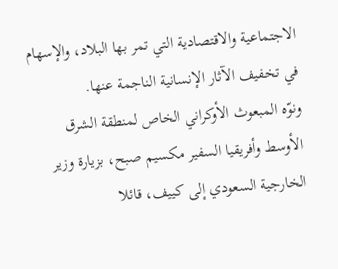الاجتماعية والاقتصادية التي تمر بها البلاد، والإسهام في تخفيف الآثار الإنسانية الناجمة عنها.
ونوّه المبعوث الأوكراني الخاص لمنطقة الشرق الأوسط وأفريقيا السفير مكسيم صبح، بزيارة وزير الخارجية السعودي إلى كييف، قائلا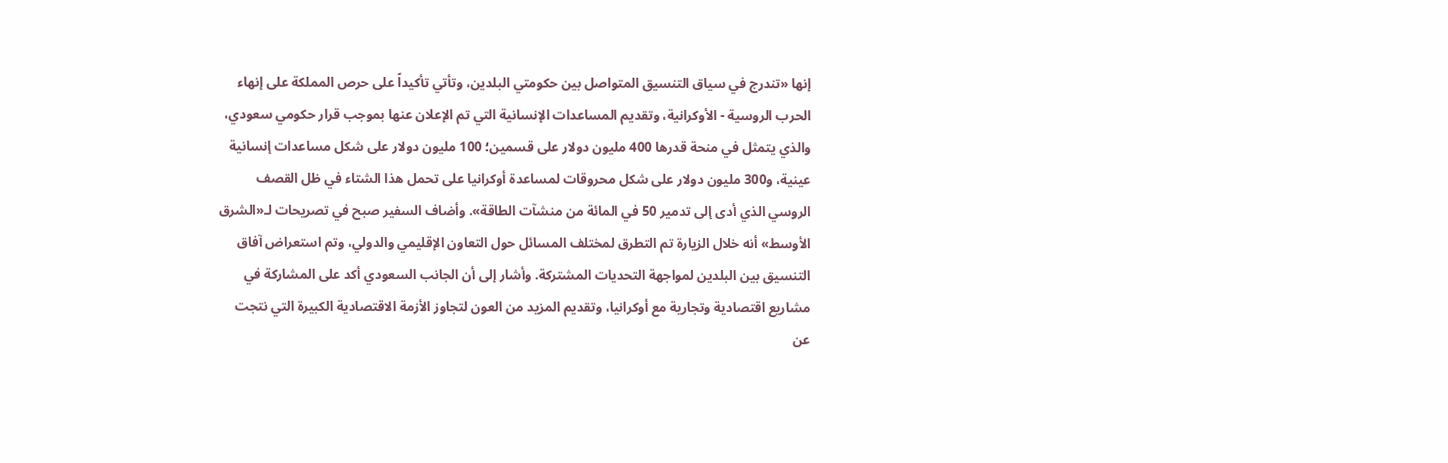إنها «تندرج في سياق التنسيق المتواصل بين حكومتي البلدين، وتأتي تأكيداً على حرص المملكة على إنهاء الحرب الروسية - الأوكرانية، وتقديم المساعدات الإنسانية التي تم الإعلان عنها بموجب قرار حكومي سعودي، والذي يتمثل في منحة قدرها 400 مليون دولار على قسمين؛ 100 مليون دولار على شكل مساعدات إنسانية عينية، و300 مليون دولار على شكل محروقات لمساعدة أوكرانيا على تحمل هذا الشتاء في ظل القصف الروسي الذي أدى إلى تدمير 50 في المائة من منشآت الطاقة». وأضاف السفير صبح في تصريحات لـ«الشرق الأوسط» أنه خلال الزيارة تم التطرق لمختلف المسائل حول التعاون الإقليمي والدولي، وتم استعراض آفاق التنسيق بين البلدين لمواجهة التحديات المشتركة. وأشار إلى أن الجانب السعودي أكد على المشاركة في مشاريع اقتصادية وتجارية مع أوكرانيا، وتقديم المزيد من العون لتجاوز الأزمة الاقتصادية الكبيرة التي نتجت عن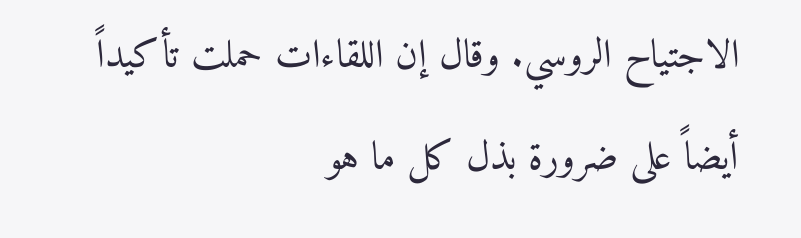الاجتياح الروسي. وقال إن اللقاءات حملت تأكيداً أيضاً على ضرورة بذل كل ما هو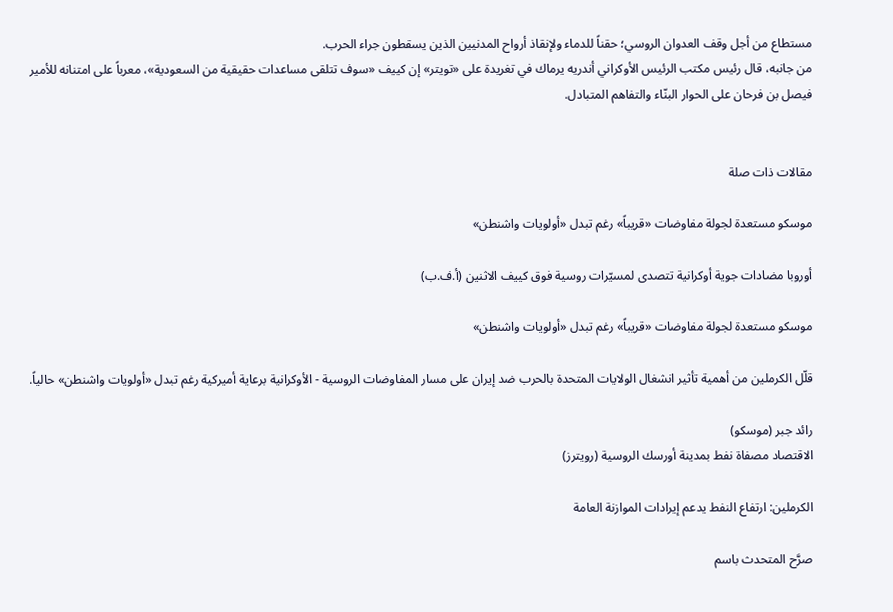مستطاع من أجل وقف العدوان الروسي؛ حقناً للدماء ولإنقاذ أرواح المدنيين الذين يسقطون جراء الحرب.
من جانبه، قال رئيس مكتب الرئيس الأوكراني أندريه يرماك في تغريدة على «تويتر» إن كييف «سوف تتلقى مساعدات حقيقية من السعودية»، معرباً على امتنانه للأمير فيصل بن فرحان على الحوار البنّاء والتفاهم المتبادل.


مقالات ذات صلة

موسكو مستعدة لجولة مفاوضات «قريباً» رغم تبدل «أولويات واشنطن»

أوروبا مضادات جوية أوكرانية تتصدى لمسيّرات روسية فوق كييف الاثنين (أ.ف.ب)

موسكو مستعدة لجولة مفاوضات «قريباً» رغم تبدل «أولويات واشنطن»

قلّل الكرملين من أهمية تأثير انشغال الولايات المتحدة بالحرب ضد إيران على مسار المفاوضات الروسية - الأوكرانية برعاية أميركية رغم تبدل «أولويات واشنطن» حالياً.

رائد جبر (موسكو)
الاقتصاد مصفاة نفط بمدينة أورسك الروسية (رويترز)

الكرملين: ارتفاع النفط يدعم إيرادات الموازنة العامة

صرَّح المتحدث باسم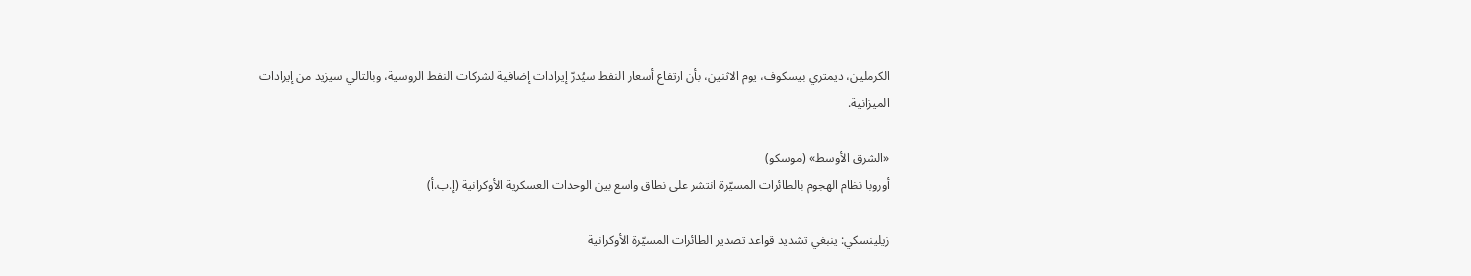الكرملين، ديمتري بيسكوف، يوم الاثنين، بأن ارتفاع أسعار النفط سيُدرّ إيرادات إضافية لشركات النفط الروسية، وبالتالي سيزيد من إيرادات الميزانية.

«الشرق الأوسط» (موسكو)
أوروبا نظام الهجوم بالطائرات المسيّرة انتشر على نطاق واسع بين الوحدات العسكرية الأوكرانية (إ.ب.أ)

زيلينسكي: ينبغي تشديد قواعد تصدير الطائرات المسيّرة الأوكرانية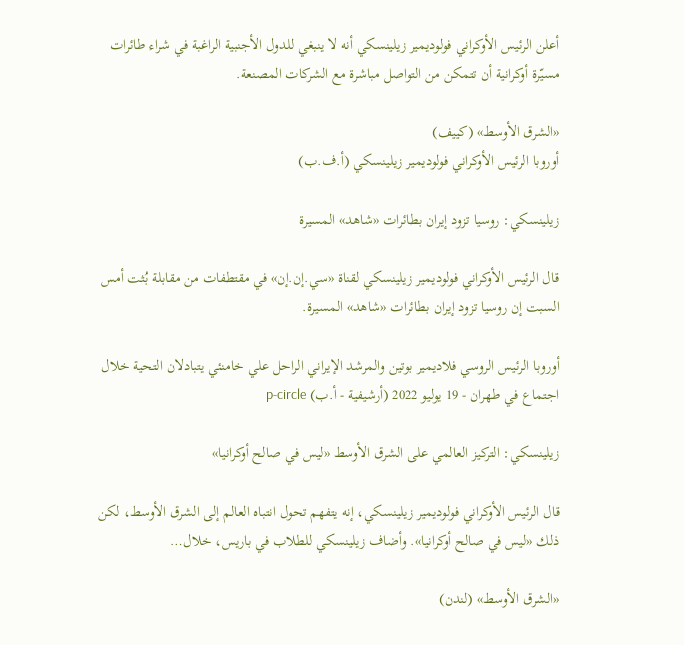أعلن الرئيس الأوكراني فولوديمير زيلينسكي أنه لا ينبغي للدول الأجنبية الراغبة في شراء طائرات مسيّرة أوكرانية أن تتمكن من التواصل مباشرة مع الشركات المصنعة.

«الشرق الأوسط» (كييف)
أوروبا الرئيس الأوكراني فولوديمير زيلينسكي (أ.ف.ب)

زيلينسكي: روسيا تزود إيران بطائرات «شاهد» المسيرة

قال الرئيس الأوكراني فولوديمير زيلينسكي لقناة «سي.إن.إن» في مقتطفات من مقابلة بُثت أمس السبت إن روسيا تزود إيران بطائرات «شاهد» المسيرة.

أوروبا الرئيس الروسي فلاديمير بوتين والمرشد الإيراني الراحل علي خامنئي يتبادلان التحية خلال اجتماع في طهران - 19 يوليو 2022 (أرشيفية - أ.ب) p-circle

زيلينسكي: التركيز العالمي على الشرق الأوسط «ليس في صالح أوكرانيا»

قال الرئيس الأوكراني فولوديمير زيلينسكي، إنه يتفهم تحول انتباه العالم إلى الشرق الأوسط، لكن ذلك «ليس في صالح أوكرانيا». وأضاف زيلينسكي للطلاب في باريس، خلال…

«الشرق الأوسط» (لندن)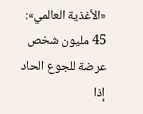«الأغذية العالمي»: 45 مليون شخص عرضة للجوع الحاد إذا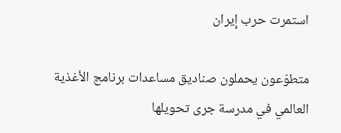استمرت حرب إيران

متطوّعون يحملون صناديق مساعدات برنامج الأغذية العالمي في مدرسة جرى تحويلها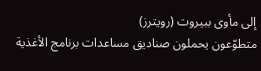إلى مأوى ببيروت (رويترز)
متطوّعون يحملون صناديق مساعدات برنامج الأغذية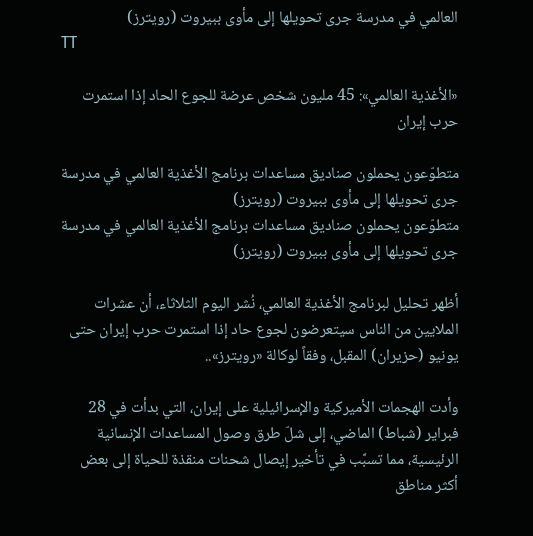العالمي في مدرسة جرى تحويلها إلى مأوى ببيروت (رويترز)
TT

«الأغذية العالمي»: 45 مليون شخص عرضة للجوع الحاد إذا استمرت حرب إيران

متطوّعون يحملون صناديق مساعدات برنامج الأغذية العالمي في مدرسة جرى تحويلها إلى مأوى ببيروت (رويترز)
متطوّعون يحملون صناديق مساعدات برنامج الأغذية العالمي في مدرسة جرى تحويلها إلى مأوى ببيروت (رويترز)

أظهر تحليل لبرنامج الأغذية العالمي، نُشر اليوم الثلاثاء، أن عشرات الملايين من الناس سيتعرضون لجوع حاد إذا استمرت حرب إيران حتى يونيو (حزيران) المقبل، وفقاً لوكالة «رويترز»..

وأدت الهجمات الأميركية والإسرائيلية على إيران، التي بدأت في 28 فبراير (شباط) الماضي، إلى شلّ طرق وصول المساعدات الإنسانية الرئيسية، مما تسبَّب في ‌تأخير إيصال ‌شحنات منقذة للحياة إلى ‌بعض أكثر مناطق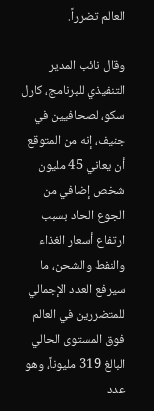العالم تضرراً.

وقال نائب المدير التنفيذي للبرنامج، كارل سكو، لصحافيين في جنيف، إنه من المتوقع أن يعاني 45 مليون شخص إضافي من الجوع الحاد بسبب ارتفاع أسعار الغذاء والنفط والشحن، ما سيرفع العدد الإجمالي للمتضررين في ‌العالم فوق ‌المستوى الحالي البالغ 319 مليوناً، وهو عدد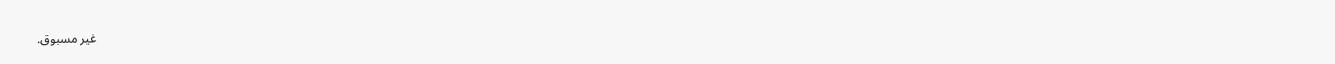غير ‌مسبوق.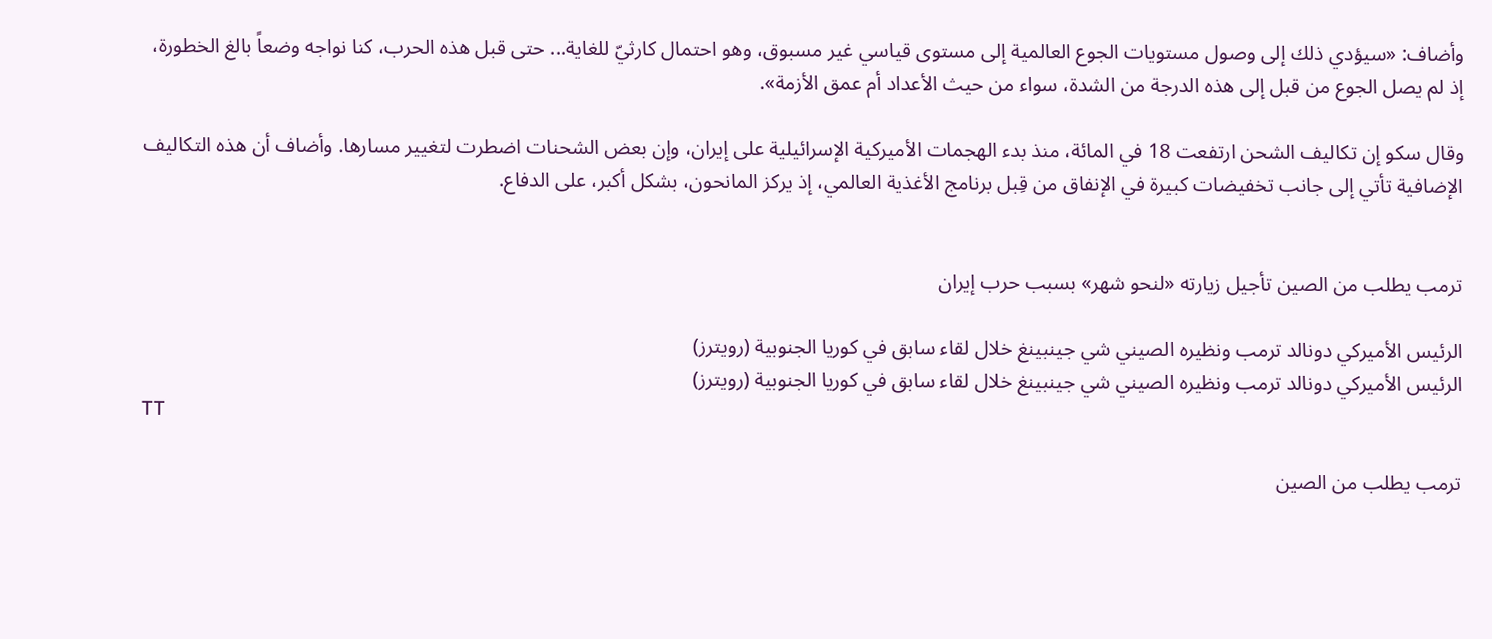وأضاف: «سيؤدي ذلك إلى وصول مستويات ‌الجوع العالمية إلى مستوى قياسي غير مسبوق، وهو احتمال كارثيّ للغاية... حتى قبل هذه الحرب، كنا نواجه وضعاً بالغ الخطورة، إذ ‌لم يصل الجوع من قبل إلى هذه الدرجة من الشدة، سواء من حيث الأعداد أم عمق الأزمة».

وقال سكو إن تكاليف الشحن ارتفعت 18 في المائة، منذ بدء الهجمات الأميركية الإسرائيلية على إيران، وإن بعض الشحنات اضطرت لتغيير مسارها. وأضاف أن هذه التكاليف الإضافية تأتي إلى جانب تخفيضات كبيرة في الإنفاق من قِبل برنامج الأغذية العالمي، إذ يركز المانحون، بشكل أكبر، على الدفاع.


ترمب يطلب من الصين تأجيل زيارته «لنحو شهر» بسبب حرب إيران

الرئيس الأميركي دونالد ترمب ونظيره الصيني شي جينبينغ خلال لقاء سابق في كوريا الجنوبية (رويترز)
الرئيس الأميركي دونالد ترمب ونظيره الصيني شي جينبينغ خلال لقاء سابق في كوريا الجنوبية (رويترز)
TT

ترمب يطلب من الصين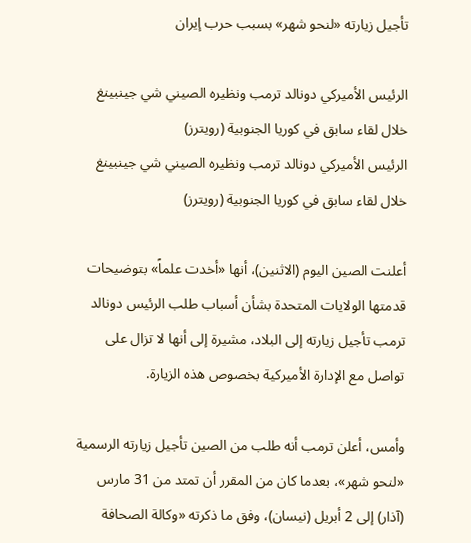تأجيل زيارته «لنحو شهر» بسبب حرب إيران

الرئيس الأميركي دونالد ترمب ونظيره الصيني شي جينبينغ خلال لقاء سابق في كوريا الجنوبية (رويترز)
الرئيس الأميركي دونالد ترمب ونظيره الصيني شي جينبينغ خلال لقاء سابق في كوريا الجنوبية (رويترز)

أعلنت الصين اليوم (الاثنين)، أنها «أخدت علماً» بتوضيحات قدمتها الولايات المتحدة بشأن أسباب طلب الرئيس دونالد ترمب تأجيل زيارته إلى البلاد، مشيرة إلى أنها لا تزال على تواصل مع الإدارة الأميركية بخصوص هذه الزيارة.

وأمس، أعلن ترمب أنه طلب من الصين تأجيل زيارته الرسمية «لنحو شهر»، بعدما كان من المقرر أن تمتد من 31 مارس (آذار) إلى 2 أبريل (نيسان)، وفق ما ذكرته «وكالة الصحافة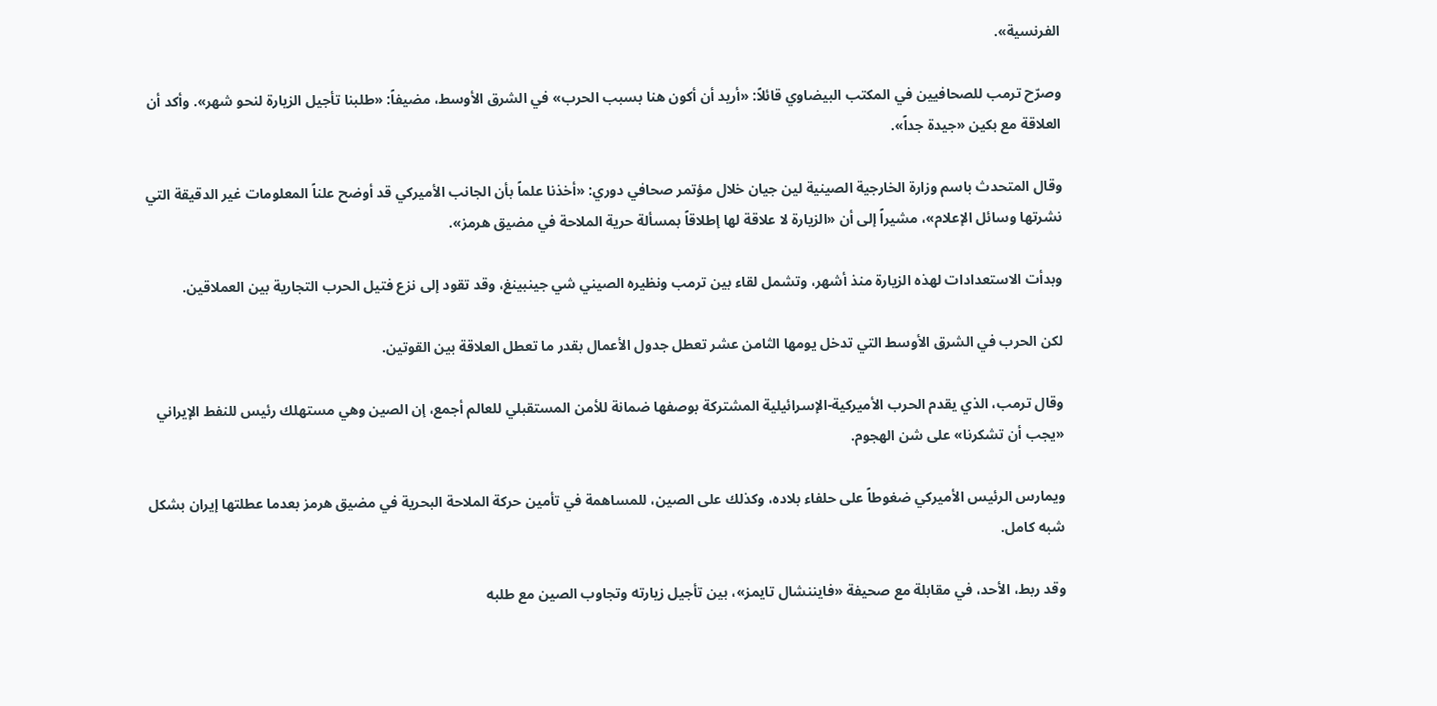الفرنسية».

وصرّح ترمب للصحافيين في المكتب البيضاوي قائلاً: «أريد أن أكون هنا بسبب الحرب» في الشرق الأوسط، مضيفاً: «طلبنا تأجيل الزيارة لنحو شهر». وأكد أن العلاقة مع بكين «جيدة جداً».

وقال المتحدث باسم وزارة الخارجية الصينية لين جيان خلال مؤتمر صحافي دوري: «أخذنا علماً بأن الجانب الأميركي قد أوضح علناً المعلومات غير الدقيقة التي نشرتها وسائل الإعلام»، مشيراً إلى أن «الزيارة لا علاقة لها إطلاقاً بمسألة حرية الملاحة في مضيق هرمز».

وبدأت الاستعدادات لهذه الزيارة منذ أشهر، وتشمل لقاء بين ترمب ونظيره الصيني شي جينبينغ، وقد تقود إلى نزع فتيل الحرب التجارية بين العملاقين.

لكن الحرب في الشرق الأوسط التي تدخل يومها الثامن عشر تعطل جدول الأعمال بقدر ما تعطل العلاقة بين القوتين.

وقال ترمب، الذي يقدم الحرب الأميركية-الإسرائيلية المشتركة بوصفها ضمانة للأمن المستقبلي للعالم أجمع، إن الصين وهي مستهلك رئيس للنفط الإيراني «يجب أن تشكرنا» على شن الهجوم.

ويمارس الرئيس الأميركي ضغوطاً على حلفاء بلاده، وكذلك على الصين، للمساهمة في تأمين حركة الملاحة البحرية في مضيق هرمز بعدما عطلتها إيران بشكل شبه كامل.

وقد ربط، الأحد، في مقابلة مع صحيفة «فايننشال تايمز»، بين تأجيل زيارته وتجاوب الصين مع طلبه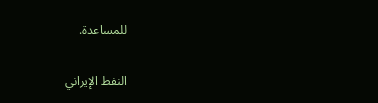للمساعدة.

النفط الإيراني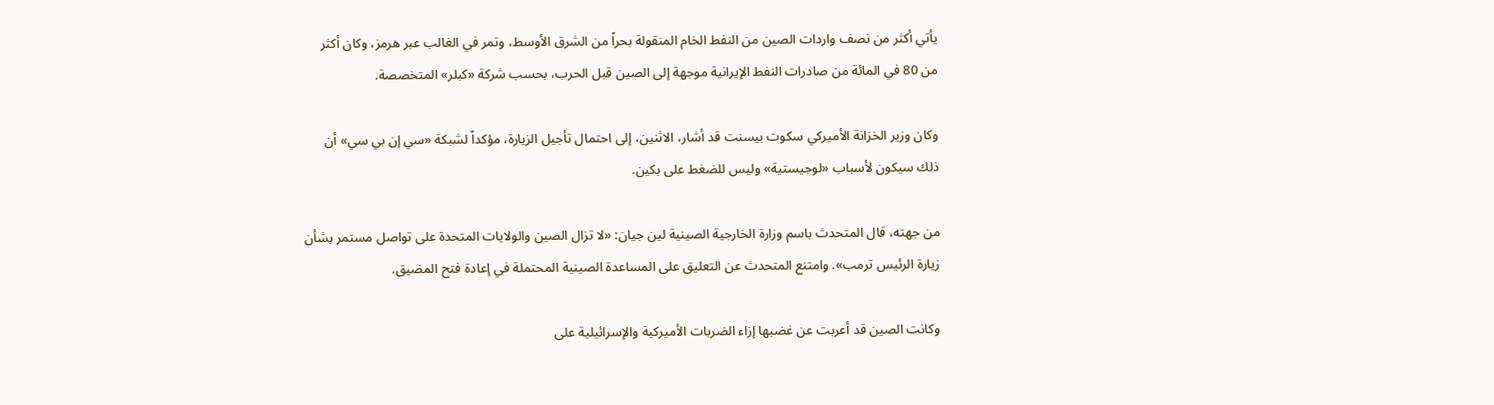يأتي أكثر من نصف واردات الصين من النفط الخام المنقولة بحراً من الشرق الأوسط، وتمر في الغالب عبر هرمز، وكان أكثر من 80 في المائة من صادرات النفط الإيرانية موجهة إلى الصين قبل الحرب، بحسب شركة «كبلر» المتخصصة.

وكان وزير الخزانة الأميركي سكوت بيسنت قد أشار، الاثنين، إلى احتمال تأجيل الزيارة، مؤكداً لشبكة «سي إن بي سي» أن ذلك سيكون لأسباب «لوجيستية» وليس للضغط على بكين.

من جهته، قال المتحدث باسم وزارة الخارجية الصينية لين جيان: «لا تزال الصين والولايات المتحدة على تواصل مستمر بشأن زيارة الرئيس ترمب». وامتنع المتحدث عن التعليق على المساعدة الصينية المحتملة في إعادة فتح المضيق.

وكانت الصين قد أعربت عن غضبها إزاء الضربات الأميركية والإسرائيلية على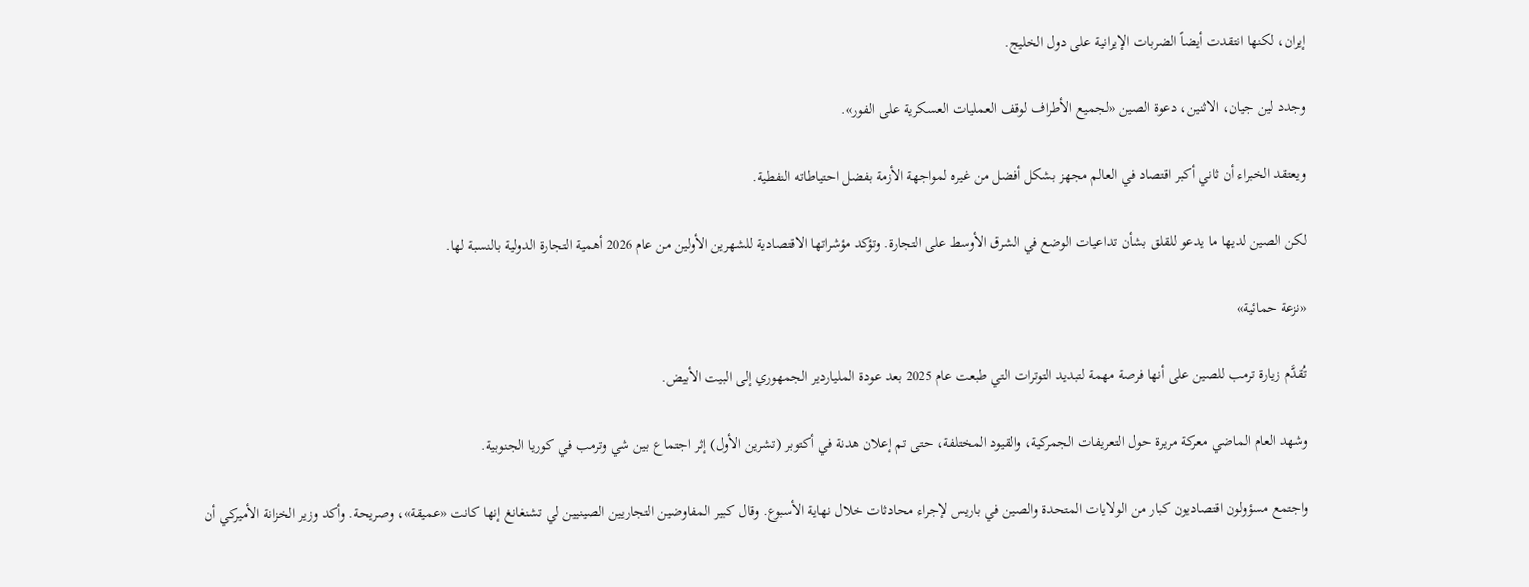إيران، لكنها انتقدت أيضاً الضربات الإيرانية على دول الخليج.

وجدد لين جيان، الاثنين، دعوة الصين «لجميع الأطراف لوقف العمليات العسكرية على الفور».

ويعتقد الخبراء أن ثاني أكبر اقتصاد في العالم مجهز بشكل أفضل من غيره لمواجهة الأزمة بفضل احتياطاته النفطية.

لكن الصين لديها ما يدعو للقلق بشأن تداعيات الوضع في الشرق الأوسط على التجارة. وتؤكد مؤشراتها الاقتصادية للشهرين الأولين من عام 2026 أهمية التجارة الدولية بالنسبة لها.

«نزعة حمائية»

تُقدَّم زيارة ترمب للصين على أنها فرصة مهمة لتبديد التوترات التي طبعت عام 2025 بعد عودة الملياردير الجمهوري إلى البيت الأبيض.

وشهد العام الماضي معركة مريرة حول التعريفات الجمركية، والقيود المختلفة، حتى تم إعلان هدنة في أكتوبر (تشرين الأول) إثر اجتماع بين شي وترمب في كوريا الجنوبية.

واجتمع مسؤولون اقتصاديون كبار من الولايات المتحدة والصين في باريس لإجراء محادثات خلال نهاية الأسبوع. وقال كبير المفاوضين التجاريين الصينيين لي تشنغانغ إنها كانت «عميقة»، وصريحة. وأكد وزير الخزانة الأميركي أن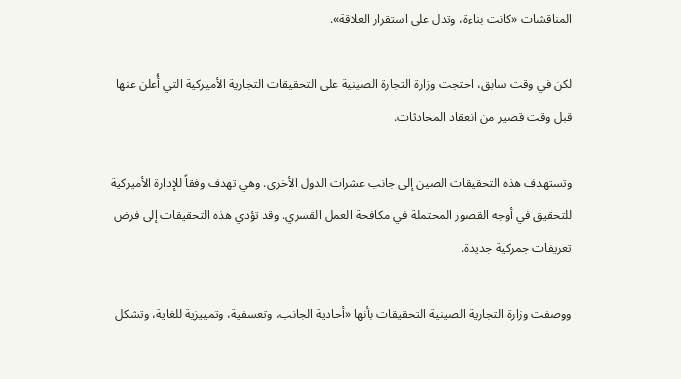المناقشات «كانت بناءة، وتدل على استقرار العلاقة».

لكن في وقت سابق، احتجت وزارة التجارة الصينية على التحقيقات التجارية الأميركية التي أُعلن عنها قبل وقت قصير من انعقاد المحادثات.

وتستهدف هذه التحقيقات الصين إلى جانب عشرات الدول الأخرى. وهي تهدف وفقاً للإدارة الأميركية للتحقيق في أوجه القصور المحتملة في مكافحة العمل القسري. وقد تؤدي هذه التحقيقات إلى فرض تعريفات جمركية جديدة.

ووصفت وزارة التجارية الصينية التحقيقات بأنها «أحادية الجانب، وتعسفية، وتمييزية للغاية، وتشكل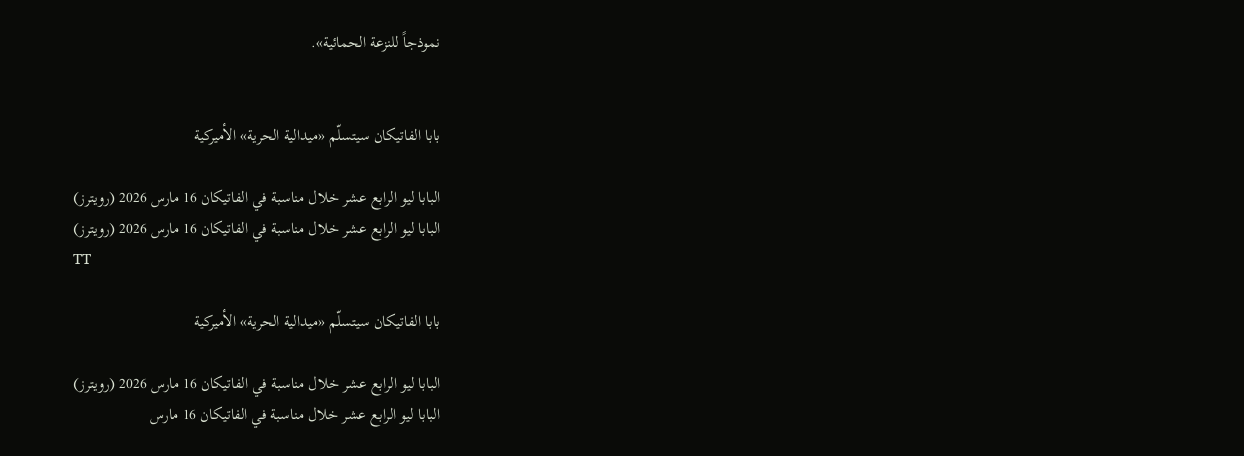نموذجاً للنزعة الحمائية».


بابا الفاتيكان سيتسلّم «ميدالية الحرية» الأميركية

البابا ليو الرابع عشر خلال مناسبة في الفاتيكان 16 مارس 2026 (رويترز)
البابا ليو الرابع عشر خلال مناسبة في الفاتيكان 16 مارس 2026 (رويترز)
TT

بابا الفاتيكان سيتسلّم «ميدالية الحرية» الأميركية

البابا ليو الرابع عشر خلال مناسبة في الفاتيكان 16 مارس 2026 (رويترز)
البابا ليو الرابع عشر خلال مناسبة في الفاتيكان 16 مارس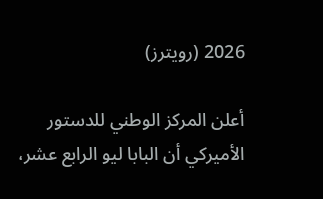2026 (رويترز)

أعلن المركز الوطني للدستور الأميركي أن البابا ليو الرابع عشر،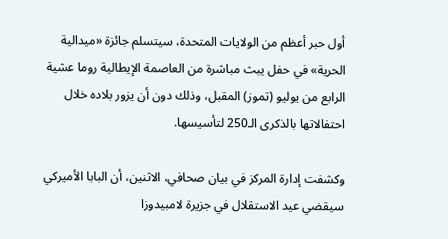أول حبر أعظم من الولايات المتحدة، سيتسلم جائزة «ميدالية الحرية» في حفل يبث مباشرة من العاصمة الإيطالية روما عشية الرابع من يوليو (تموز) المقبل، وذلك دون أن يزور بلاده خلال احتفالاتها بالذكرى الـ250 لتأسيسها.

وكشفت إدارة المركز في بيان صحافي، الاثنين، أن البابا الأميركي سيقضي عيد الاستقلال في جزيرة لامبيدوزا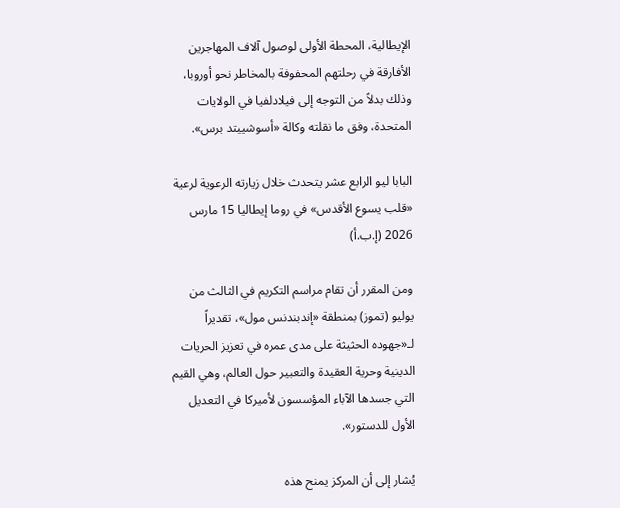الإيطالية، المحطة الأولى لوصول آلاف المهاجرين الأفارقة في رحلتهم المحفوفة بالمخاطر نحو أوروبا، وذلك بدلاً من التوجه إلى فيلادلفيا في الولايات المتحدة، وفق ما نقلته وكالة «أسوشييتد برس».

البابا ليو الرابع عشر يتحدث خلال زيارته الرعوية لرعية «قلب يسوع الأقدس» في روما إيطاليا 15 مارس 2026 (إ.ب.أ)

ومن المقرر أن تقام مراسم التكريم في الثالث من يوليو (تموز) بمنطقة «إندبندنس مول»، تقديراً لـ«جهوده الحثيثة على مدى عمره في تعزيز الحريات الدينية وحرية العقيدة والتعبير حول العالم، وهي القيم التي جسدها الآباء المؤسسون لأميركا في التعديل الأول للدستور».

يُشار إلى أن المركز يمنح هذه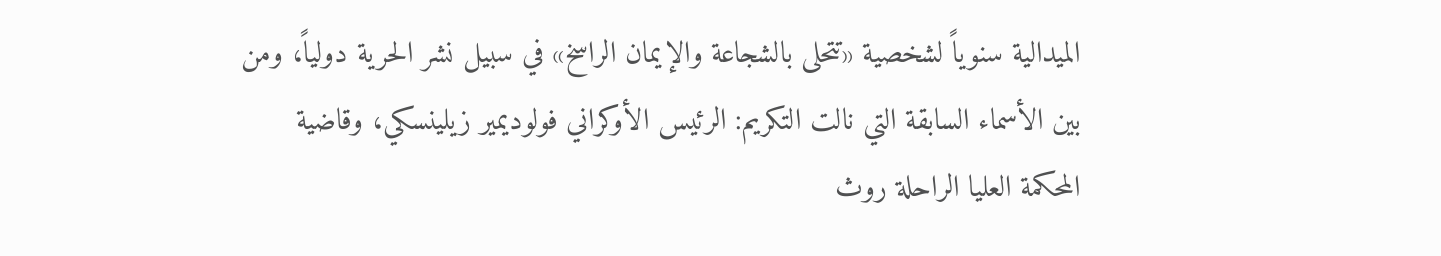الميدالية سنوياً لشخصية «تتحلى بالشجاعة والإيمان الراسخ» في سبيل نشر الحرية دولياً، ومن بين الأسماء السابقة التي نالت التكريم: الرئيس الأوكراني فولوديمير زيلينسكي، وقاضية المحكمة العليا الراحلة روث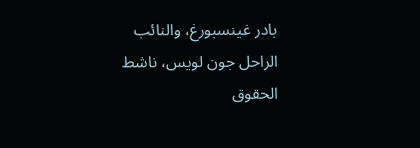بادر غينسبورغ، والنائب الراحل جون لويس، ناشط الحقوق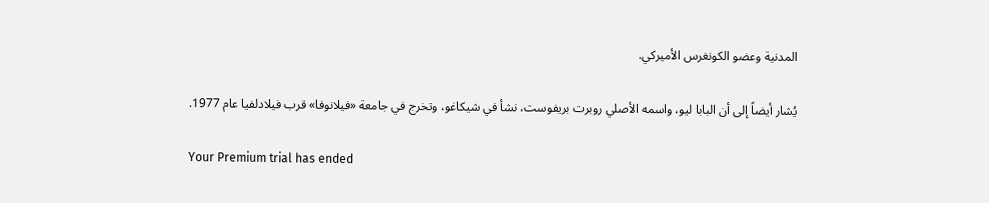المدنية وعضو الكونغرس الأميركي.

يُشار أيضاً إلى أن البابا ليو، واسمه الأصلي روبرت بريفوست، نشأ في شيكاغو، وتخرج في جامعة «فيلانوفا» قرب فيلادلفيا عام 1977.

Your Premium trial has ended